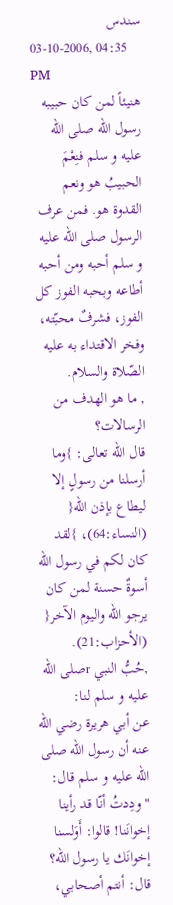سندس
03-10-2006, 04:35 PM
هنيئاً لمن كان حبيبه رسول الله صلى الله عليه و سلم فنِعْمَ الحبيبُ هو ونعم القدوة هو. فمن عرف الرسول صلى الله عليه و سلم أحبه ومن أحبه أطاعه وبحبه الفوز كل الفوز، فشرفٌ محبّته، وفخر الاقتداء به عليه الصّلاة والسلام.
‚ ما هو الهدف من الرسالات؟
قال الله تعالى: }وما أرسلنا من رسولٍ إلا ليطاع بإذن الله{ (النساء:64)، }لقد كان لكم في رسول الله أسوةٌ حسنة لمن كان يرجو الله واليوم الآخر{ (الأحزاب:21).
‚حُبُّ النبي rصلى الله عليه و سلم لنا:
عن أبي هريرة رضي الله عنه أن رسول الله صلى الله عليه و سلم قال: "ودِدتُ أنّا قد رأينا إخوانَنا! قالوا: أَوَلسنا إخوانَك يا رسول الله؟ قال: أنتم أصحابي،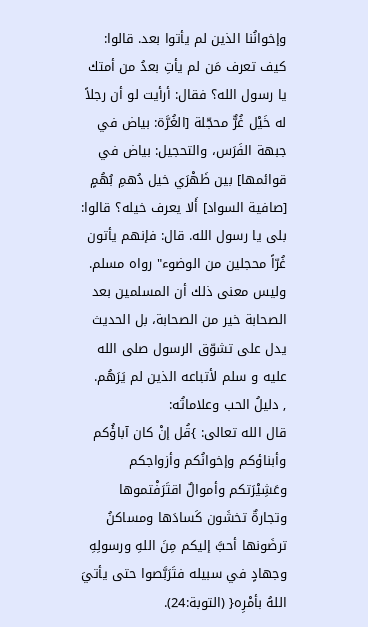وإخوانُنا الذين لم يأتوا بعد. قالوا: كيف تعرف مَن لم يأتِ بعدُ من أمتك يا رسول الله؟ فقال: أرأيت لو أن رجلاً له خَيْل غُرٌّ محجّلة [الغُرَّة: بياض في جبهة الفَرَس، والتحجيل: بياض في قوائمها] بين ظَهْرَي خيل دُهمِ بُهُمٍ [صافية السواد] أَلا يعرف خيله؟ قالوا: بلى يا رسول الله. قال: فإنهم يأتون غُرّاً محجلين من الوضوء" رواه مسلم. وليس معنى ذلك أن المسلمين بعد الصحابة خير من الصحابة، بل الحديث يدل على تشوّق الرسول صلى الله عليه و سلم لأتباعه الذين لم يَرَهُم.
‚ دليلُ الحب وعلاماتُه:
قال الله تعالى: }قُل إنْ كان آباؤُكم وأبناؤكم وإخوانُكم وأزواجكم وعَشِيْرَتكم وأموالٌ اقتَرَفْتموها وتجارةٌ تخشَون كَسادَها ومساكنُ ترضَونها أحبَّ إليكم مِنَ اللهِ ورسولِهِ وجهادٍ في سبيله فتَرَبَّصوا حتى يأتيَ اللهُ بأمْرِه{ (التوبة:24).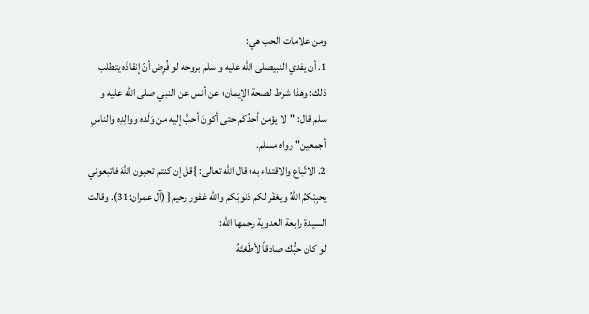ومن علامات الحب هي:
1. أن يفدي النبيصلى الله عليه و سلم بروحه لو فُرِض أنّ إنقاذَه يتطلب ذلك: وهذا شرط لصحة الإيمان؛ عن أنس عن النبي صلى الله عليه و سلم قال: "لا يؤمن أحدُكم حتى أكونَ أحبَّ إليه من وَلَده ووالِدِه والناسِ أجمعين" رواه مسلم.
2. الاتّباع والاقتداء به؛ قال الله تعالى: }قل إن كنتم تحبون اللهَ فاتبعوني يحبِبْكمُ اللهُ ويغفْر لكم ذنوبَكم والله غفور رحيم{ (آل عمران:31). وقالت السيدة رابعة العدوية رحمها الله:
لو كان حبُّك صادقاً لأطَعْتَهُ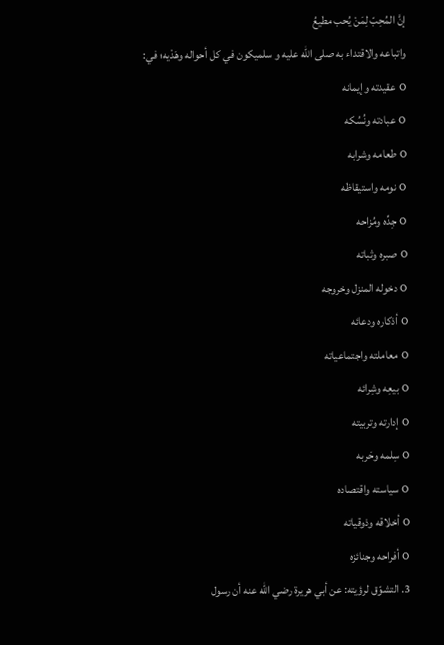إنَّ المُحِبّ لِمَنْ يُحب مطيعُ
واتباعه والاقتداء به صلى الله عليه و سلميكون في كل أحواله وهَدْيه؛ في:
o عقيدته وإيمانه
o عبادته ونُسُكه
o طعامه وشرابه
o نومه واستيقاظه
o جِدِّه ومُزاحه
o صبره وثباته
o دخوله المنزل وخروجه
o أذكاره ودعائه
o معاملته واجتماعياته
o بيعِه وشِرائه
o إدارته وتربيته
o سِلمه وحَربه
o سياسته واقتصاده
o أخلاقه وذوقياته
o أفراحه وجنائزه
3. التشوّق لرؤيته: عن أبي هريرة رضي الله عنه أن رسول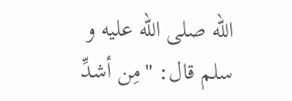الله صلى الله عليه و سلم قال: "مِن أشدِّ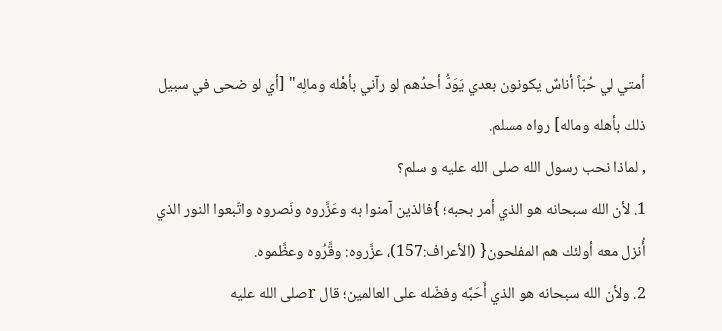أمتي لي حُبّاً أناسٌ يكونون بعدي يَوَدُّ أحدُهم لو رآني بأهْله ومالِه" [أي لو ضحى في سبيل ذلك بأهله وماله] رواه مسلم.
‚ لماذا نحب رسول الله صلى الله عليه و سلم؟
1. لأن الله سبحانه هو الذي أمر بحبه؛ }فالذين آمنوا به وعَزَّروه ونَصروه واتّبعوا النور الذي أُنزل معه أولئك هم المفلحون{ (الأعراف:157)، عزَّروه: وقَّرُوه وعظَّموه.
2. ولأن الله سبحانه هو الذي أَحَبَّه وفضّله على العالمين؛ قال rصلى الله عليه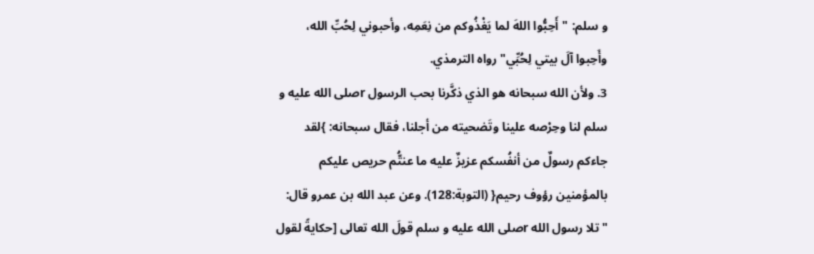و سلم: "أَحِبُّوا اللهَ لما يَغْذُوكم من نِعَمِه، وأحبوني لِحُبِّ الله، وأَحِبوا آلَ بيتي لِحُبِّي" رواه الترمذي.
3. ولأن الله سبحانه هو الذي ذكَّرنا بحب الرسول rصلى الله عليه و سلم لنا وحِرْصه علينا وتَضحيته من أجلنا، فقال سبحانه: }لقد جاءكم رسولٌ من أنفُسكم عزيزٌ عليه ما عنتُّم حريص عليكم بالمؤمنين رؤوف رحيم{ (التوبة:128). وعن عبد الله بن عمرو قال: "تلا رسول الله rصلى الله عليه و سلم قولَ الله تعالى [حكايةً لقول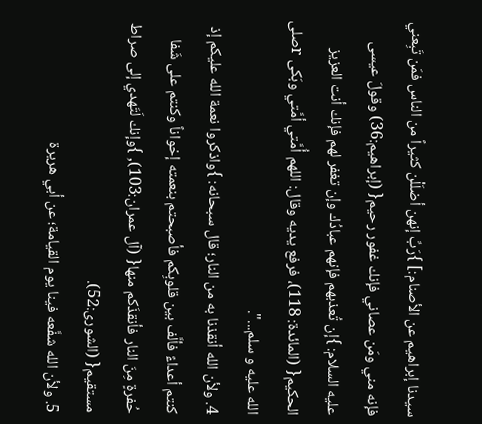سيدنا إبراهيم عن الأصنام:] }رَبِّ إنهن أضلَلْن كثيراً من الناس فمَن تَبِعني فإنه مني ومَن عصاني فإنك غفور رحيم{ (إبراهيم:36) وقولَ عيسى عليه السلام: }إن تُعذبهم فإنهم عبادُك وإن تغفر لهم فإنك أنت العزيز الحكيم{ (المائدة: 118)، فرفع يديه وقال: اللهم أُمَّتي أمَّتي وبَكى rصلى الله عليه و سلم...".
4. ولأن الله أنقذنا به من النار؛ قال سبحانه: }واذكروا نعمة الله عليكم إذ كنتم أعداءً فألَّف بين قلوبِكم فأصبحتم بنعمته إخواناً وكنتم على شَفا حُفرةٍ مِنَ النار فأنقذَكم منها{ (آل عمران:103), }وإنك لَتَهدي إلى صراط مستقيم{ (الشورى:52).
5. ولأن الله شفَّعه فينا يوم القيامة؛ عن أبي هريرة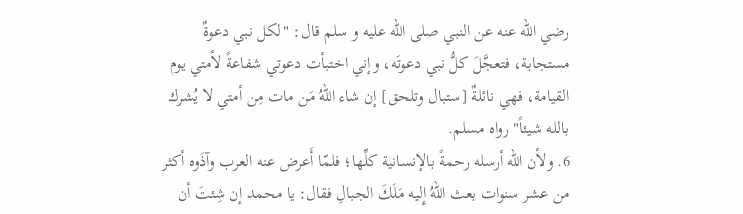رضي الله عنه عن النبي صلى الله عليه و سلم قال: "لكل نبي دعوةٌ مستجابة، فتعجَّلَ كلُّ نبي دعوتَه، وإني اختبأت دعوتي شفاعةً لأمتي يوم القيامة، فهي نائلةٌ [ستبال وتلحق] إن شاء اللهُ مَن مات مِن أمتي لا يُشرك بالله شيئاً" رواه مسلم.
6. ولأن الله أرسله رحمةً بالإنسانية كلِّها؛ فلمّا أَعرض عنه العرب وآذَوه أكثر من عشر سنوات بعث اللهُ إِليه مَلَكَ الجبالِ فقال: يا محمد إن شِئتَ أن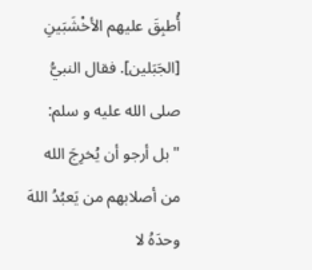أُطبِقَ عليهم الأخْشَبَينِ [الجَبَلين]. فقال النبيُّ صلى الله عليه و سلم: "بل أرجو أن يُخرِجَ الله من أصلابهم من يَعبُدُ اللهَ وحدَهُ لا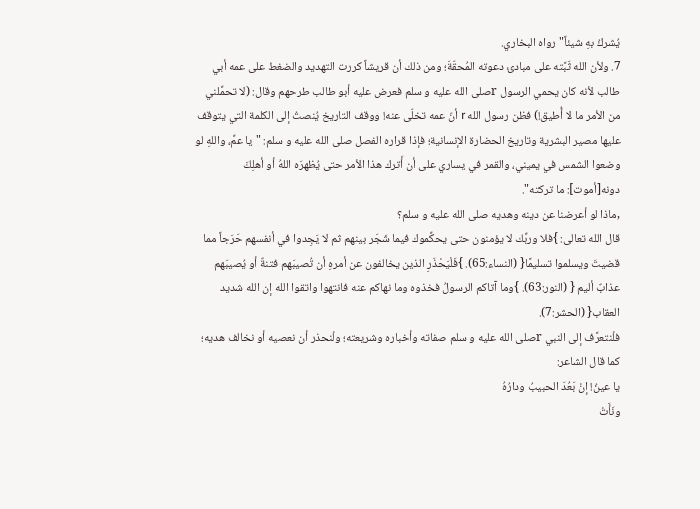يُشركُ بهِ شيئاً" رواه البخاري.
7. ولأن الله ثَبَّته على مبادئ دعوته المُحقّةَ؛ ومن ذلك أن قريشاً كررت التهديد والضغط على عمه أبي طالب لأنه كان يحمي الرسول rصلى الله عليه و سلم فعرض عليه أبو طالب طرحهم وقال: (لا تحمِّلني من الأمر ما لا أُطيق!) فظن رسول الله r أنّ عمه تخلّى عنه! ووقف التاريخ يُنصتُ إلى الكلمة التي يتوقف عليها مصير البشرية وتاريخ الحضارة الإنسانية؛ فإذا قراره الفصل صلى الله عليه و سلم: "يا عمِّ، واللهِ لو وضعوا الشمس في يميني، والقمر في يساري على أن أَترك هذا الأمر حتى يُظهرَه اللهُ أو أهلِكَ دونه[أموت]: ما تركته".
‚ماذا لو أعرضنا عن دينه وهديه صلى الله عليه و سلم؟
قال الله تعالى: }فلا وربِّك لا يؤمنون حتى يحكِّموك فيما شَجَر بينهم ثم لا يَجِدوا في أنفسهم حَرَجاً مما قضيتَ ويسلموا تسليمًا{ (النساء:65). }فَلْيَحْذَرِ الذين يخالفون عن أمرهِ أن تُصيبَهم فتنةٌ أو يُصيبَهم عذابٌ أليم { (النور:63). }وما آتاكم الرسولُ فخذوه وما نهاكم عنه فانتهوا واتقوا الله إن الله شديد العقاب{ (الحشر:7).
فلْنتعرَّف إلى النبي rصلى الله عليه و سلم صفاته وأخباره وشريعته؛ ولْنحذر أن نعصيه أو نخالف هديه؛ كما قال الشاعر:
يا عينُ! إنْ بَعُدَ الحبيبُ ودارُهُ
ونَأَتْ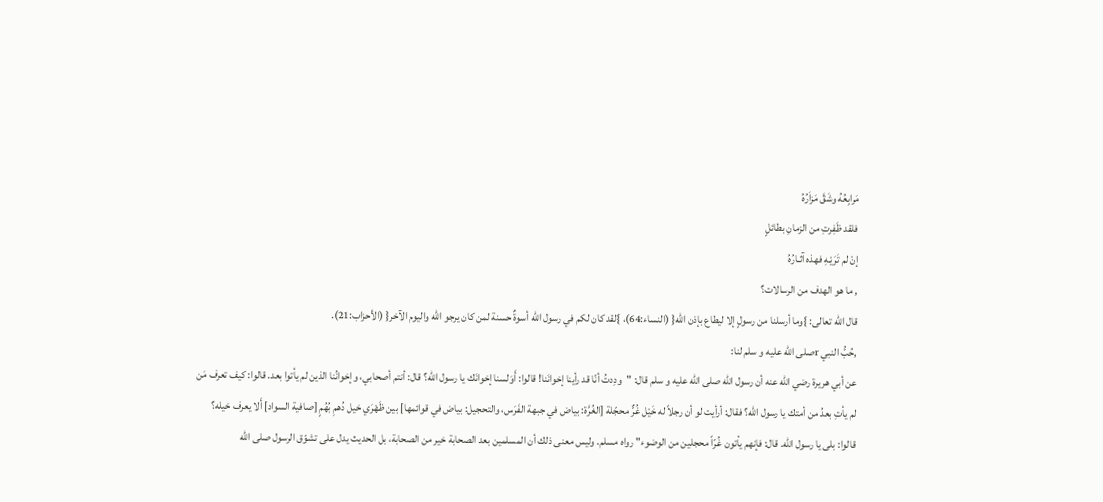مَرابِعُهُ وشَقَّ مَزاَرُهُ
فلقد ظَفِرتِ من الزمانِ بطائلٍ
إنْ لم تَرَيْـهِ فهذه آثـارُهُ
‚ ما هو الهدف من الرسالات؟
قال الله تعالى: }وما أرسلنا من رسولٍ إلا ليطاع بإذن الله{ (النساء:64)، }لقد كان لكم في رسول الله أسوةٌ حسنة لمن كان يرجو الله واليوم الآخر{ (الأحزاب:21).
‚حُبُّ النبي rصلى الله عليه و سلم لنا:
عن أبي هريرة رضي الله عنه أن رسول الله صلى الله عليه و سلم قال: "ودِدتُ أنّا قد رأينا إخوانَنا! قالوا: أَوَلسنا إخوانَك يا رسول الله؟ قال: أنتم أصحابي، وإخوانُنا الذين لم يأتوا بعد. قالوا: كيف تعرف مَن لم يأتِ بعدُ من أمتك يا رسول الله؟ فقال: أرأيت لو أن رجلاً له خَيْل غُرٌّ محجّلة [الغُرَّة: بياض في جبهة الفَرَس، والتحجيل: بياض في قوائمها] بين ظَهْرَي خيل دُهمِ بُهُمٍ [صافية السواد] أَلا يعرف خيله؟ قالوا: بلى يا رسول الله. قال: فإنهم يأتون غُرّاً محجلين من الوضوء" رواه مسلم. وليس معنى ذلك أن المسلمين بعد الصحابة خير من الصحابة، بل الحديث يدل على تشوّق الرسول صلى الله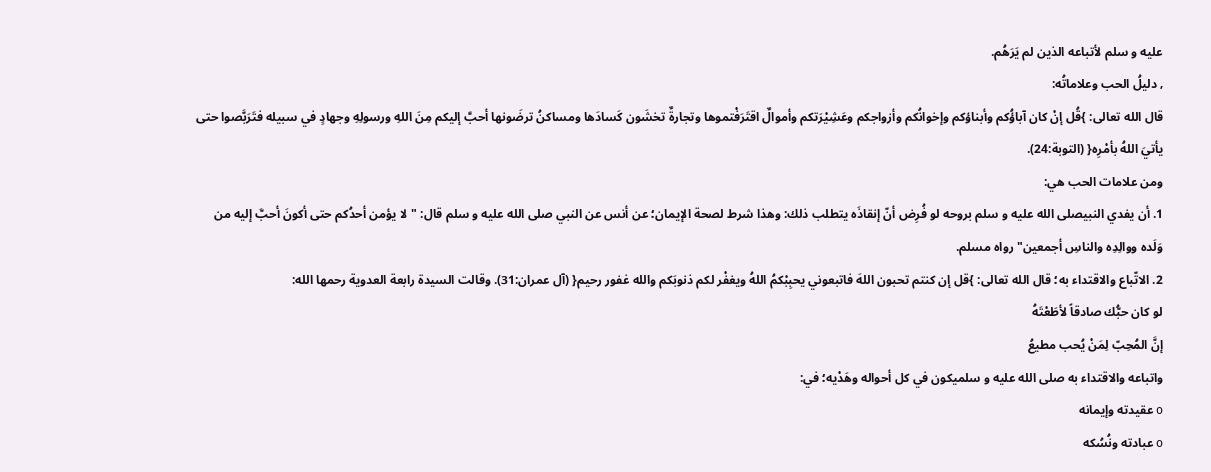عليه و سلم لأتباعه الذين لم يَرَهُم.
‚ دليلُ الحب وعلاماتُه:
قال الله تعالى: }قُل إنْ كان آباؤُكم وأبناؤكم وإخوانُكم وأزواجكم وعَشِيْرَتكم وأموالٌ اقتَرَفْتموها وتجارةٌ تخشَون كَسادَها ومساكنُ ترضَونها أحبَّ إليكم مِنَ اللهِ ورسولِهِ وجهادٍ في سبيله فتَرَبَّصوا حتى يأتيَ اللهُ بأمْرِه{ (التوبة:24).
ومن علامات الحب هي:
1. أن يفدي النبيصلى الله عليه و سلم بروحه لو فُرِض أنّ إنقاذَه يتطلب ذلك: وهذا شرط لصحة الإيمان؛ عن أنس عن النبي صلى الله عليه و سلم قال: "لا يؤمن أحدُكم حتى أكونَ أحبَّ إليه من وَلَده ووالِدِه والناسِ أجمعين" رواه مسلم.
2. الاتّباع والاقتداء به؛ قال الله تعالى: }قل إن كنتم تحبون اللهَ فاتبعوني يحبِبْكمُ اللهُ ويغفْر لكم ذنوبَكم والله غفور رحيم{ (آل عمران:31). وقالت السيدة رابعة العدوية رحمها الله:
لو كان حبُّك صادقاً لأطَعْتَهُ
إنَّ المُحِبّ لِمَنْ يُحب مطيعُ
واتباعه والاقتداء به صلى الله عليه و سلميكون في كل أحواله وهَدْيه؛ في:
o عقيدته وإيمانه
o عبادته ونُسُكه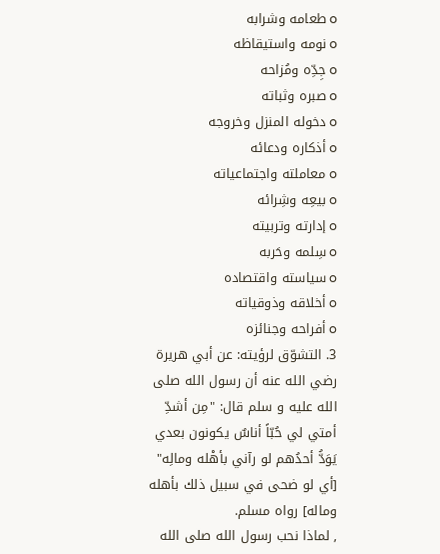o طعامه وشرابه
o نومه واستيقاظه
o جِدِّه ومُزاحه
o صبره وثباته
o دخوله المنزل وخروجه
o أذكاره ودعائه
o معاملته واجتماعياته
o بيعِه وشِرائه
o إدارته وتربيته
o سِلمه وحَربه
o سياسته واقتصاده
o أخلاقه وذوقياته
o أفراحه وجنائزه
3. التشوّق لرؤيته: عن أبي هريرة رضي الله عنه أن رسول الله صلى الله عليه و سلم قال: "مِن أشدِّ أمتي لي حُبّاً أناسٌ يكونون بعدي يَوَدُّ أحدُهم لو رآني بأهْله ومالِه" [أي لو ضحى في سبيل ذلك بأهله وماله] رواه مسلم.
‚ لماذا نحب رسول الله صلى الله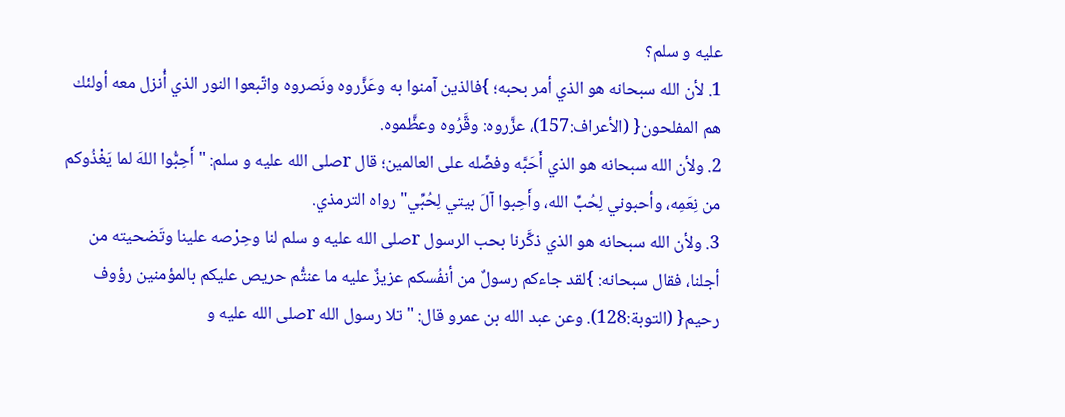عليه و سلم؟
1. لأن الله سبحانه هو الذي أمر بحبه؛ }فالذين آمنوا به وعَزَّروه ونَصروه واتّبعوا النور الذي أُنزل معه أولئك هم المفلحون{ (الأعراف:157)، عزَّروه: وقَّرُوه وعظَّموه.
2. ولأن الله سبحانه هو الذي أَحَبَّه وفضّله على العالمين؛ قال rصلى الله عليه و سلم: "أَحِبُّوا اللهَ لما يَغْذُوكم من نِعَمِه، وأحبوني لِحُبِّ الله، وأَحِبوا آلَ بيتي لِحُبِّي" رواه الترمذي.
3. ولأن الله سبحانه هو الذي ذكَّرنا بحب الرسول rصلى الله عليه و سلم لنا وحِرْصه علينا وتَضحيته من أجلنا، فقال سبحانه: }لقد جاءكم رسولٌ من أنفُسكم عزيزٌ عليه ما عنتُّم حريص عليكم بالمؤمنين رؤوف رحيم{ (التوبة:128). وعن عبد الله بن عمرو قال: "تلا رسول الله rصلى الله عليه و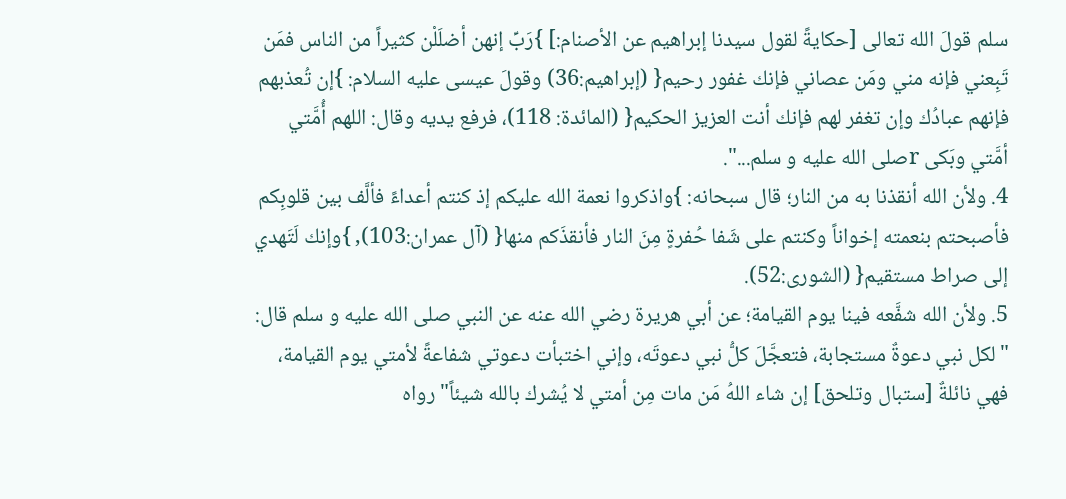سلم قولَ الله تعالى [حكايةً لقول سيدنا إبراهيم عن الأصنام:] }رَبِّ إنهن أضلَلْن كثيراً من الناس فمَن تَبِعني فإنه مني ومَن عصاني فإنك غفور رحيم{ (إبراهيم:36) وقولَ عيسى عليه السلام: }إن تُعذبهم فإنهم عبادُك وإن تغفر لهم فإنك أنت العزيز الحكيم{ (المائدة: 118)، فرفع يديه وقال: اللهم أُمَّتي أمَّتي وبَكى rصلى الله عليه و سلم...".
4. ولأن الله أنقذنا به من النار؛ قال سبحانه: }واذكروا نعمة الله عليكم إذ كنتم أعداءً فألَّف بين قلوبِكم فأصبحتم بنعمته إخواناً وكنتم على شَفا حُفرةٍ مِنَ النار فأنقذَكم منها{ (آل عمران:103), }وإنك لَتَهدي إلى صراط مستقيم{ (الشورى:52).
5. ولأن الله شفَّعه فينا يوم القيامة؛ عن أبي هريرة رضي الله عنه عن النبي صلى الله عليه و سلم قال: "لكل نبي دعوةٌ مستجابة، فتعجَّلَ كلُّ نبي دعوتَه، وإني اختبأت دعوتي شفاعةً لأمتي يوم القيامة، فهي نائلةٌ [ستبال وتلحق] إن شاء اللهُ مَن مات مِن أمتي لا يُشرك بالله شيئاً" رواه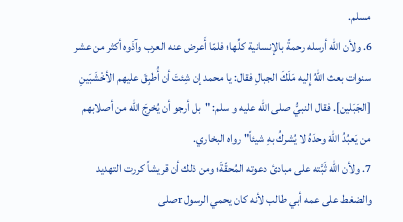مسلم.
6. ولأن الله أرسله رحمةً بالإنسانية كلِّها؛ فلمّا أَعرض عنه العرب وآذَوه أكثر من عشر سنوات بعث اللهُ إِليه مَلَكَ الجبالِ فقال: يا محمد إن شِئتَ أن أُطبِقَ عليهم الأخْشَبَينِ [الجَبَلين]. فقال النبيُّ صلى الله عليه و سلم: "بل أرجو أن يُخرِجَ الله من أصلابهم من يَعبُدُ اللهَ وحدَهُ لا يُشركُ بهِ شيئاً" رواه البخاري.
7. ولأن الله ثَبَّته على مبادئ دعوته المُحقّةَ؛ ومن ذلك أن قريشاً كررت التهديد والضغط على عمه أبي طالب لأنه كان يحمي الرسول rصلى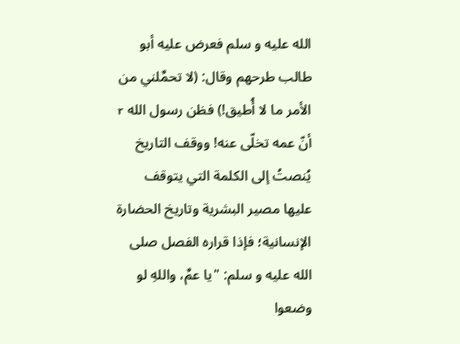الله عليه و سلم فعرض عليه أبو طالب طرحهم وقال: (لا تحمِّلني من الأمر ما لا أُطيق!) فظن رسول الله r أنّ عمه تخلّى عنه! ووقف التاريخ يُنصتُ إلى الكلمة التي يتوقف عليها مصير البشرية وتاريخ الحضارة الإنسانية؛ فإذا قراره الفصل صلى الله عليه و سلم: "يا عمِّ، واللهِ لو وضعوا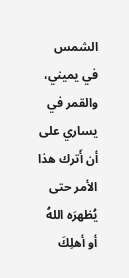الشمس في يميني، والقمر في يساري على أن أَترك هذا الأمر حتى يُظهرَه اللهُ أو أهلِكَ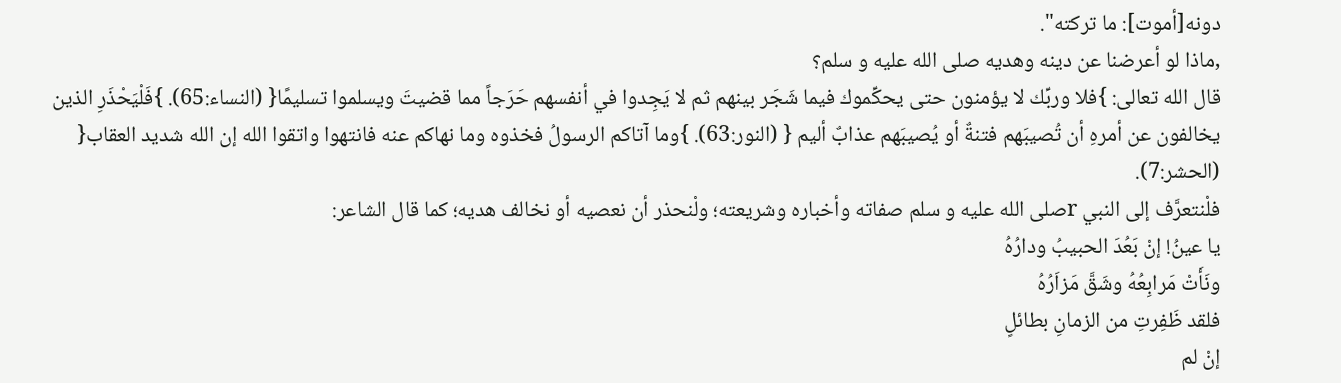دونه[أموت]: ما تركته".
‚ماذا لو أعرضنا عن دينه وهديه صلى الله عليه و سلم؟
قال الله تعالى: }فلا وربِّك لا يؤمنون حتى يحكِّموك فيما شَجَر بينهم ثم لا يَجِدوا في أنفسهم حَرَجاً مما قضيتَ ويسلموا تسليمًا{ (النساء:65). }فَلْيَحْذَرِ الذين يخالفون عن أمرهِ أن تُصيبَهم فتنةٌ أو يُصيبَهم عذابٌ أليم { (النور:63). }وما آتاكم الرسولُ فخذوه وما نهاكم عنه فانتهوا واتقوا الله إن الله شديد العقاب{ (الحشر:7).
فلْنتعرَّف إلى النبي rصلى الله عليه و سلم صفاته وأخباره وشريعته؛ ولْنحذر أن نعصيه أو نخالف هديه؛ كما قال الشاعر:
يا عينُ! إنْ بَعُدَ الحبيبُ ودارُهُ
ونَأَتْ مَرابِعُهُ وشَقَّ مَزاَرُهُ
فلقد ظَفِرتِ من الزمانِ بطائلٍ
إنْ لم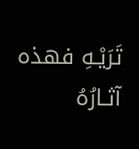تَرَيْـهِ فهذه آثـارُهُ